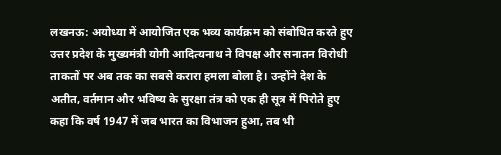लखनऊ: अयोध्या में आयोजित एक भव्य कार्यक्रम को संबोधित करते हुए उत्तर प्रदेश के मुख्यमंत्री योगी आदित्यनाथ ने विपक्ष और सनातन विरोधी ताकतों पर अब तक का सबसे करारा हमला बोला है। उन्होंने देश के अतीत, वर्तमान और भविष्य के सुरक्षा तंत्र को एक ही सूत्र में पिरोते हुए कहा कि वर्ष 1947 में जब भारत का विभाजन हुआ, तब भी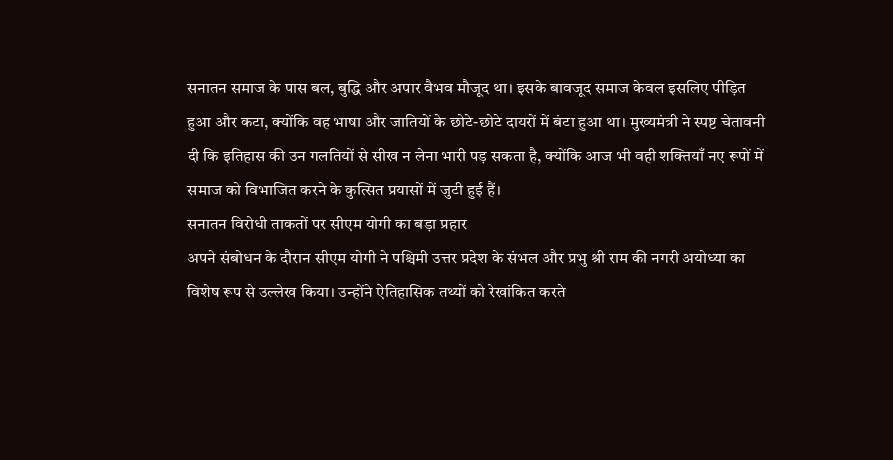सनातन समाज के पास बल, बुद्धि और अपार वैभव मौजूद था। इसके बावजूद समाज केवल इसलिए पीड़ित हुआ और कटा, क्योंकि वह भाषा और जातियों के छोटे-छोटे दायरों में बंटा हुआ था। मुख्यमंत्री ने स्पष्ट चेतावनी दी कि इतिहास की उन गलतियों से सीख न लेना भारी पड़ सकता है, क्योंकि आज भी वही शक्तियाँ नए रूपों में समाज को विभाजित करने के कुत्सित प्रयासों में जुटी हुई हैं।
सनातन विरोधी ताकतों पर सीएम योगी का बड़ा प्रहार
अपने संबोधन के दौरान सीएम योगी ने पश्चिमी उत्तर प्रदेश के संभल और प्रभु श्री राम की नगरी अयोध्या का विशेष रूप से उल्लेख किया। उन्होंने ऐतिहासिक तथ्यों को रेखांकित करते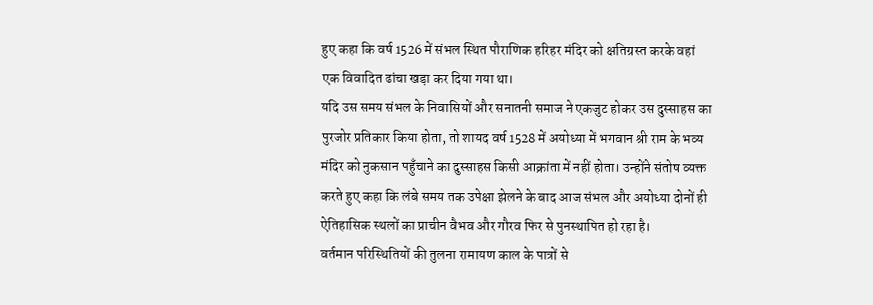हुए कहा कि वर्ष 1526 में संभल स्थित पौराणिक हरिहर मंदिर को क्षतिग्रस्त करके वहां एक विवादित ढांचा खड़ा कर दिया गया था।
यदि उस समय संभल के निवासियों और सनातनी समाज ने एकजुट होकर उस दुस्साहस का पुरजोर प्रतिकार किया होता, तो शायद वर्ष 1528 में अयोध्या में भगवान श्री राम के भव्य मंदिर को नुकसान पहुँचाने का दुस्साहस किसी आक्रांता में नहीं होता। उन्होंने संतोष व्यक्त करते हुए कहा कि लंबे समय तक उपेक्षा झेलने के बाद आज संभल और अयोध्या दोनों ही ऐतिहासिक स्थलों का प्राचीन वैभव और गौरव फिर से पुनस्थापित हो रहा है।
वर्तमान परिस्थितियों की तुलना रामायण काल के पात्रों से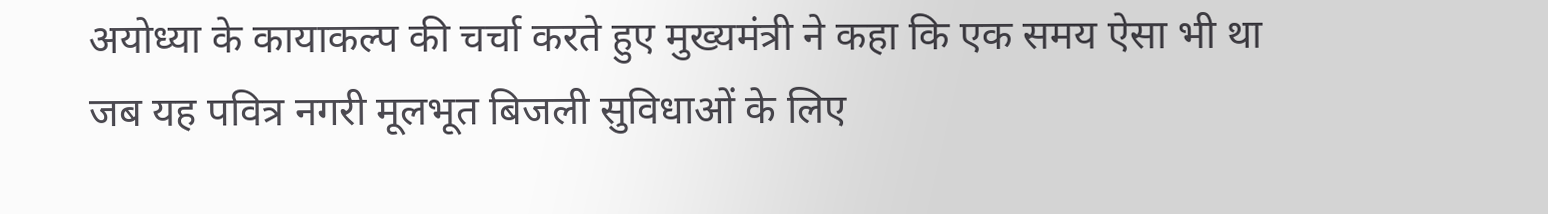अयोध्या के कायाकल्प की चर्चा करते हुए मुख्यमंत्री ने कहा कि एक समय ऐसा भी था जब यह पवित्र नगरी मूलभूत बिजली सुविधाओं के लिए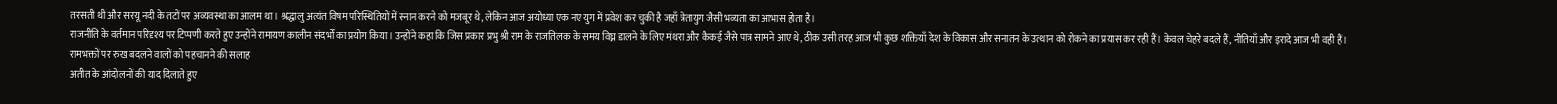तरसती थी और सरयू नदी के तटों पर अव्यवस्था का आलम था। श्रद्धालु अत्यंत विषम परिस्थितियों में स्नान करने को मजबूर थे, लेकिन आज अयोध्या एक नए युग में प्रवेश कर चुकी है जहाँ त्रेतायुग जैसी भव्यता का आभास होता है।
राजनीति के वर्तमान परिदृश्य पर टिप्पणी करते हुए उन्होंने रामायण कालीन संदर्भों का प्रयोग किया। उन्होंने कहा कि जिस प्रकार प्रभु श्री राम के राजतिलक के समय विघ्न डालने के लिए मंथरा और कैकई जैसे पात्र सामने आए थे, ठीक उसी तरह आज भी कुछ शक्तियाँ देश के विकास और सनातन के उत्थान को रोकने का प्रयास कर रही हैं। केवल चेहरे बदले हैं, नीतियाँ और इरादे आज भी वही हैं।
रामभक्तों पर रुख बदलने वालों को पहचानने की सलाह
अतीत के आंदोलनों की याद दिलाते हुए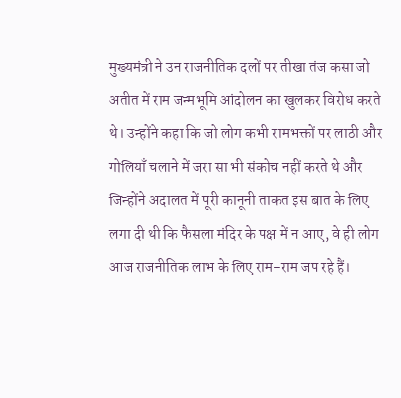मुख्यमंत्री ने उन राजनीतिक दलों पर तीखा तंज कसा जो अतीत में राम जन्मभूमि आंदोलन का खुलकर विरोध करते थे। उन्होंने कहा कि जो लोग कभी रामभक्तों पर लाठी और गोलियाँ चलाने में जरा सा भी संकोच नहीं करते थे और जिन्होंने अदालत में पूरी कानूनी ताकत इस बात के लिए लगा दी थी कि फैसला मंदिर के पक्ष में न आए, वे ही लोग आज राजनीतिक लाभ के लिए राम-राम जप रहे हैं।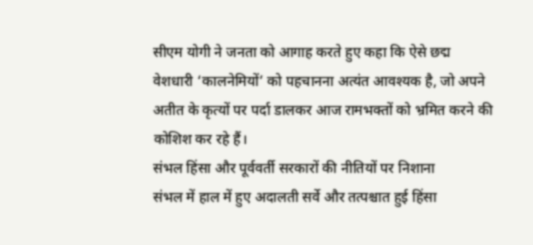सीएम योगी ने जनता को आगाह करते हुए कहा कि ऐसे छद्म वेशधारी ‘कालनेमियों’ को पहचानना अत्यंत आवश्यक है, जो अपने अतीत के कृत्यों पर पर्दा डालकर आज रामभक्तों को भ्रमित करने की कोशिश कर रहे हैं।
संभल हिंसा और पूर्ववर्ती सरकारों की नीतियों पर निशाना
संभल में हाल में हुए अदालती सर्वे और तत्पश्चात हुई हिंसा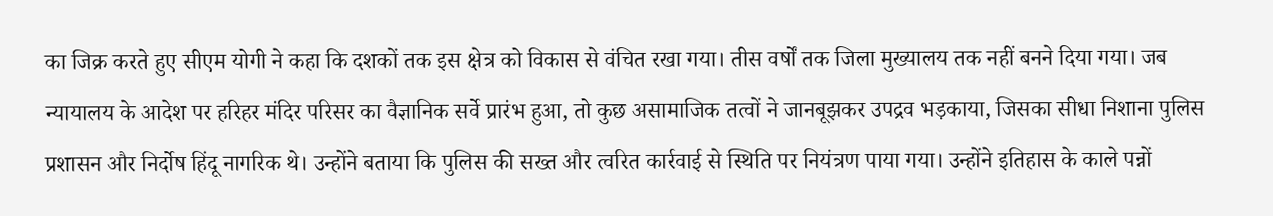का जिक्र करते हुए सीएम योगी ने कहा कि दशकों तक इस क्षेत्र को विकास से वंचित रखा गया। तीस वर्षों तक जिला मुख्यालय तक नहीं बनने दिया गया। जब न्यायालय के आदेश पर हरिहर मंदिर परिसर का वैज्ञानिक सर्वे प्रारंभ हुआ, तो कुछ असामाजिक तत्वों ने जानबूझकर उपद्रव भड़काया, जिसका सीधा निशाना पुलिस प्रशासन और निर्दोष हिंदू नागरिक थे। उन्होंने बताया कि पुलिस की सख्त और त्वरित कार्रवाई से स्थिति पर नियंत्रण पाया गया। उन्होंने इतिहास के काले पन्नों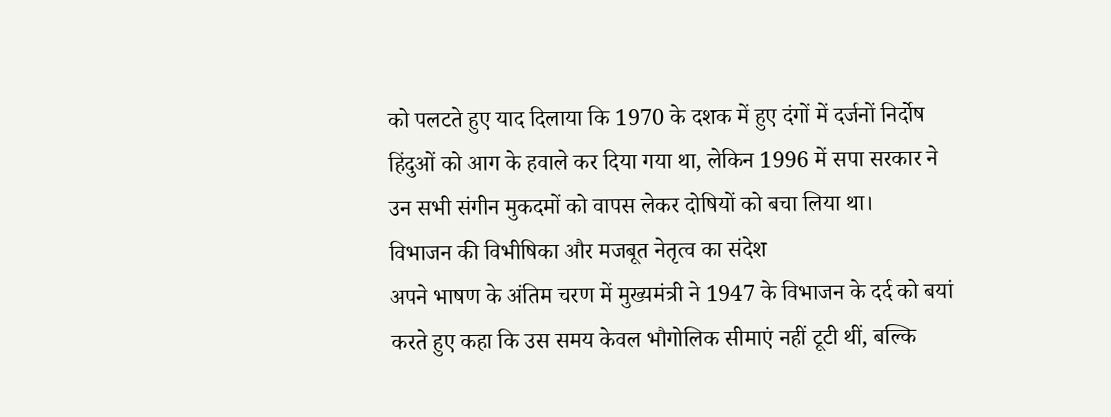को पलटते हुए याद दिलाया कि 1970 के दशक में हुए दंगों में दर्जनों निर्दोष हिंदुओं को आग के हवाले कर दिया गया था, लेकिन 1996 में सपा सरकार ने उन सभी संगीन मुकदमों को वापस लेकर दोषियों को बचा लिया था।
विभाजन की विभीषिका और मजबूत नेतृत्व का संदेश
अपने भाषण के अंतिम चरण में मुख्यमंत्री ने 1947 के विभाजन के दर्द को बयां करते हुए कहा कि उस समय केवल भौगोलिक सीमाएं नहीं टूटी थीं, बल्कि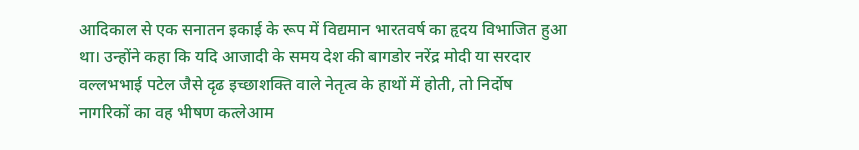आदिकाल से एक सनातन इकाई के रूप में विद्यमान भारतवर्ष का हृदय विभाजित हुआ था। उन्होंने कहा कि यदि आजादी के समय देश की बागडोर नरेंद्र मोदी या सरदार वल्लभभाई पटेल जैसे दृढ इच्छाशक्ति वाले नेतृत्व के हाथों में होती, तो निर्दोष नागरिकों का वह भीषण कत्लेआम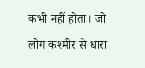कभी नहीं होता। जो लोग कश्मीर से धारा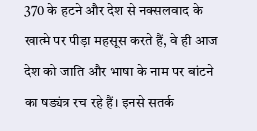370 के हटने और देश से नक्सलवाद के खात्मे पर पीड़ा महसूस करते हैं, वे ही आज देश को जाति और भाषा के नाम पर बांटने का षड्यंत्र रच रहे हैं। इनसे सतर्क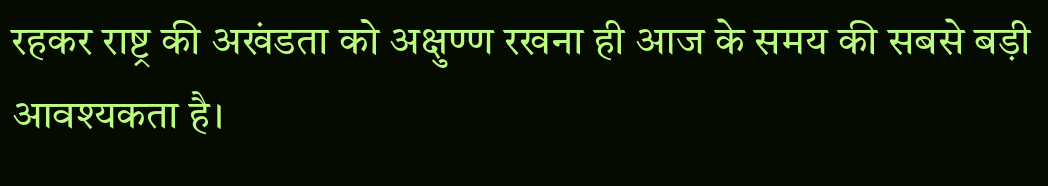रहकर राष्ट्र की अखंडता को अक्षुण्ण रखना ही आज के समय की सबसे बड़ी आवश्यकता है।